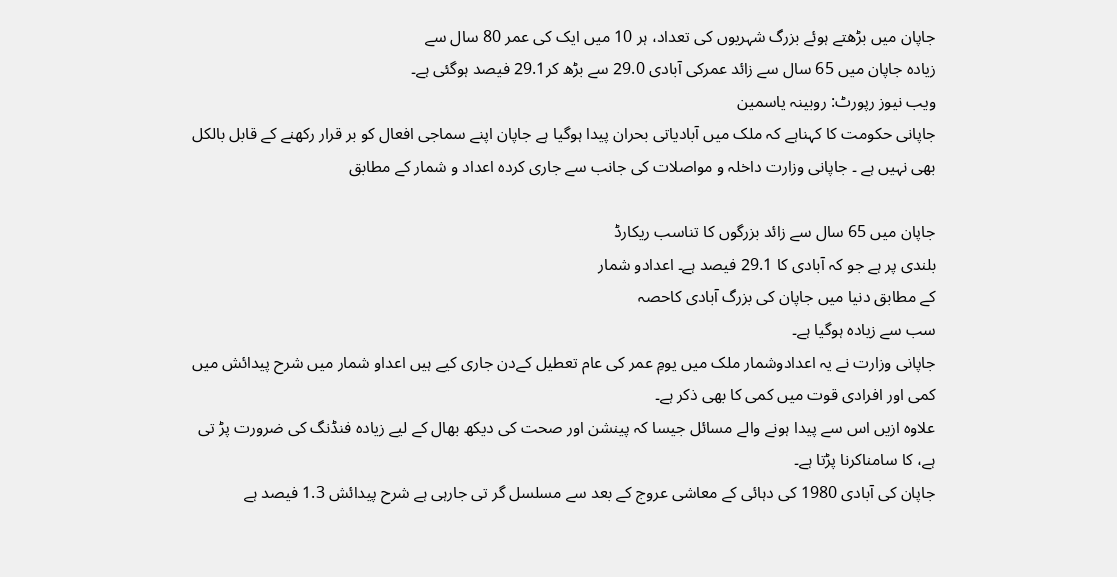جاپان میں بڑھتے ہوئے بزرگ شہریوں کی تعداد، ہر 10 میں ایک کی عمر 80 سال سے
زیادہ جاپان میں 65 سال سے زائد عمرکی آبادی 29.0 سے بڑھ کر29.1 فیصد ہوگئی ہے۔
ویب نیوز رپورٹ: روبینہ یاسمین
جاپانی حکومت کا کہناہے کہ ملک میں آبادیاتی بحران پیدا ہوگیا ہے جاپان اپنے سماجی افعال کو بر قرار رکھنے کے قابل بالکل بھی نہیں ہے ۔ جاپانی وزارت داخلہ و مواصلات کی جانب سے جاری کردہ اعداد و شمار کے مطابق

جاپان میں 65 سال سے زائد بزرگوں کا تناسب ریکارڈ
بلندی پر ہے جو کہ آبادی کا 29.1 فیصد ہے۔ اعدادو شمار
کے مطابق دنیا میں جاپان کی بزرگ آبادی کاحصہ
سب سے زیادہ ہوگیا ہے۔
جاپانی وزارت نے یہ اعدادوشمار ملک میں یومِ عمر کی عام تعطیل کےدن جاری کیے ہیں اعداو شمار میں شرح پیدائش میں کمی اور افرادی قوت میں کمی کا بھی ذکر ہے۔
علاوہ ازیں اس سے پیدا ہونے والے مسائل جیسا کہ پینشن اور صحت کی دیکھ بھال کے لیے زیادہ فنڈنگ کی ضرورت پڑ تی ہے، کا سامناکرنا پڑتا ہے۔
جاپان کی آبادی 1980 کی دہائی کے معاشی عروج کے بعد سے مسلسل گر تی جارہی ہے شرح پیدائش 1.3 فیصد ہے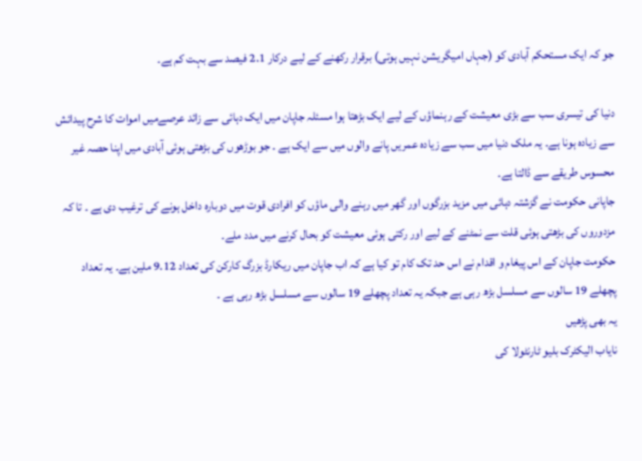جو کہ ایک مستحکم آبادی کو (جہاں امیگریشن نہیں ہوتی) برقرار رکھنے کے لیے درکار 2.1 فیصد سے بہت کم ہے۔

دنیا کی تیسری سب سے بڑی معیشت کے رہنماؤں کے لیے ایک بڑھتا ہوا مسئلہ جاپان میں ایک دہائی سے زائد عرصےمیں اموات کا شرح پیدائش سے زیادہ ہونا ہے۔ یہ ملک دنیا میں سب سے زیادہ عمریں پانے والوں میں سے ایک ہے ۔ جو بوڑھوں کی بڑھتی ہوئی آبادی میں اپنا حصہ غیر محسوس طریقے سے ڈالتا ہے۔
جاپانی حکومت نے گزشتہ دہائی میں مزید بزرگوں اور گھر میں رہنے والی ماؤں کو افرادی قوت میں دوبارہ داخل ہونے کی ترغیب دی ہے ۔ تا کہ مزدوروں کی بڑھتی ہوئی قلت سے نمٹنے کے لیے اور رکتی ہوئی معیشت کو بحال کرنے میں مدد ملے۔
حکومت جاپان کے اس پیغام و اقدام نے اس حد تک کام تو کیا ہے کہ اب جاپان میں ریکارڈ بزرگ کارکن کی تعداد 9.12 ملین ہے۔ یہ تعداد پچھلے 19 سالوں سے مسلسل بڑھ رہی ہے جبکہ یہ تعداد پچھلے 19 سالوں سے مسلسل بڑھ رہی ہے ۔
یہ بھی پڑھیں
نایاب الیکٹرک بلیو ٹارنٹولا کی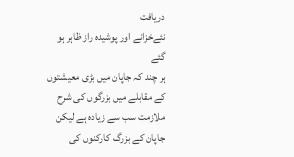دریافت
نئےخزانے اور پوشیدہ راز ظاہر ہو گئے
ہر چند کہ جاپان میں بڑی معیشتوں کے مقابلے میں بزرگوں کی شرح ملازمت سب سے زیادہ ہے لیکن جاپان کے بزرگ کارکنوں کی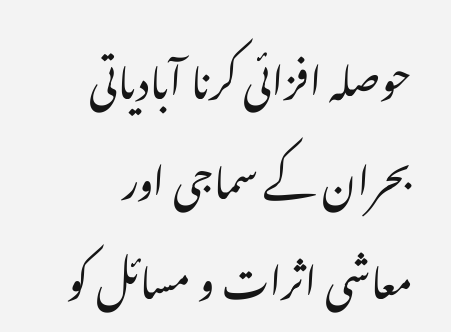حوصلہ افزائی کرنا آبادیاتی بحران کے سماجی اور معاشی اثرات و مسائل کو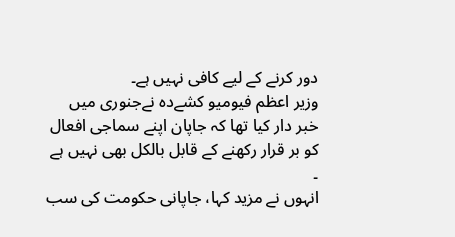دور کرنے کے لیے کافی نہیں ہے۔
وزیر اعظم فیومیو کشےدہ نےجنوری میں خبر دار کیا تھا کہ جاپان اپنے سماجی افعال کو بر قرار رکھنے کے قابل بالکل بھی نہیں ہے ۔
انہوں نے مزید کہا، جاپانی حکومت کی سب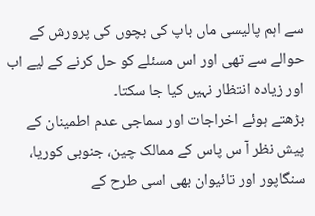سے اہم پالیسی ماں باپ کی بچوں کی پرورش کے حوالے سے تھی اور اس مسئلے کو حل کرنے کے لیے اب اور زیادہ انتظار نہیں کیا جا سکتا۔
بڑھتے ہوئے اخراجات اور سماجی عدم اطمینان کے پیش نظر آ س پاس کے ممالک چین، جنوبی کوریا، سنگاپور اور تائیوان بھی اسی طرح کے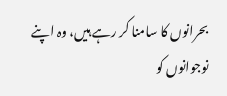بحرانوں کا سامنا کر رہے ہیں، وہ اپنے نوجوانوں کو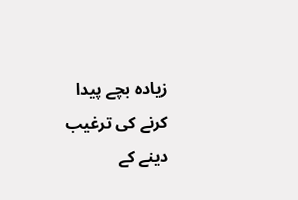زیادہ بچے پیدا کرنے کی ترغیب دینے کے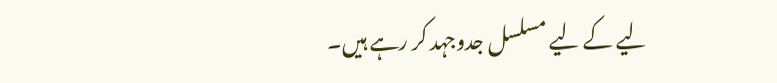لیے کے لیے مسلسل جدوجہد کر رہے ہیں۔